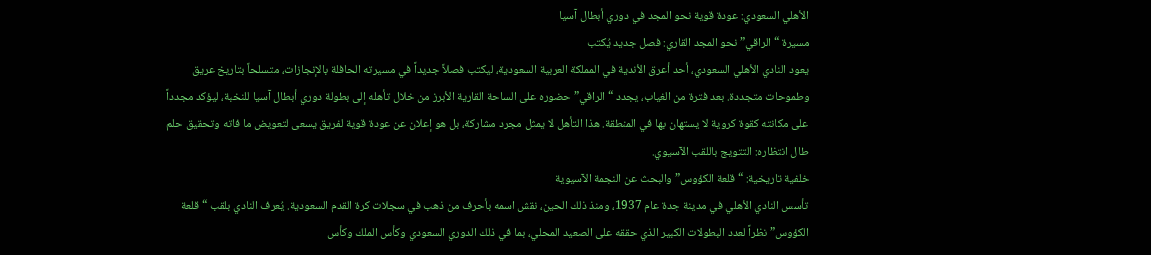الأهلي السعودي: عودة قوية نحو المجد في دوري أبطال آسيا
مسيرة “الراقي” نحو المجد القاري: فصل جديد يُكتب
يعود النادي الأهلي السعودي، أحد أعرق الأندية في المملكة العربية السعودية، ليكتب فصلاً جديداً في مسيرته الحافلة بالإنجازات، متسلحاً بتاريخ عريق وطموحات متجددة. بعد فترة من الغياب، يجدد “الراقي” حضوره على الساحة القارية الأبرز من خلال تأهله إلى بطولة دوري أبطال آسيا للنخبة، ليؤكد مجدداً على مكانته كقوة كروية لا يستهان بها في المنطقة. هذا التأهل لا يمثل مجرد مشاركة، بل هو إعلان عن عودة قوية لفريق يسعى لتعويض ما فاته وتحقيق حلم طال انتظاره: التتويج باللقب الآسيوي.
خلفية تاريخية: “قلعة الكؤوس” والبحث عن النجمة الآسيوية
تأسس النادي الأهلي في مدينة جدة عام 1937، ومنذ ذلك الحين، نقش اسمه بأحرف من ذهب في سجلات كرة القدم السعودية. يُعرف النادي بلقب “قلعة الكؤوس” نظراً لعدد البطولات الكبير الذي حققه على الصعيد المحلي، بما في ذلك الدوري السعودي وكأس الملك وكأس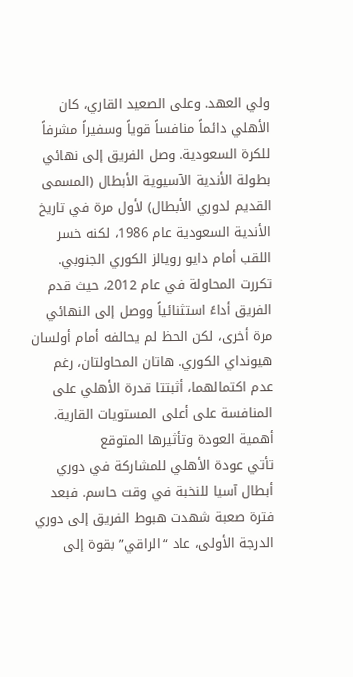ولي العهد. وعلى الصعيد القاري، كان الأهلي دائماً منافساً قوياً وسفيراً مشرفاً للكرة السعودية. وصل الفريق إلى نهائي بطولة الأندية الآسيوية الأبطال (المسمى القديم لدوري الأبطال) لأول مرة في تاريخ الأندية السعودية عام 1986، لكنه خسر اللقب أمام دايو رويالز الكوري الجنوبي. تكررت المحاولة في عام 2012، حيث قدم الفريق أداءً استثنائياً ووصل إلى النهائي مرة أخرى، لكن الحظ لم يحالفه أمام أولسان هيونداي الكوري. هاتان المحاولتان، رغم عدم اكتمالهما، أثبتتا قدرة الأهلي على المنافسة على أعلى المستويات القارية.
أهمية العودة وتأثيرها المتوقع
تأتي عودة الأهلي للمشاركة في دوري أبطال آسيا للنخبة في وقت حاسم. فبعد فترة صعبة شهدت هبوط الفريق إلى دوري الدرجة الأولى، عاد “الراقي” بقوة إلى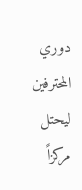دوري المحترفين ليحتل مركزاً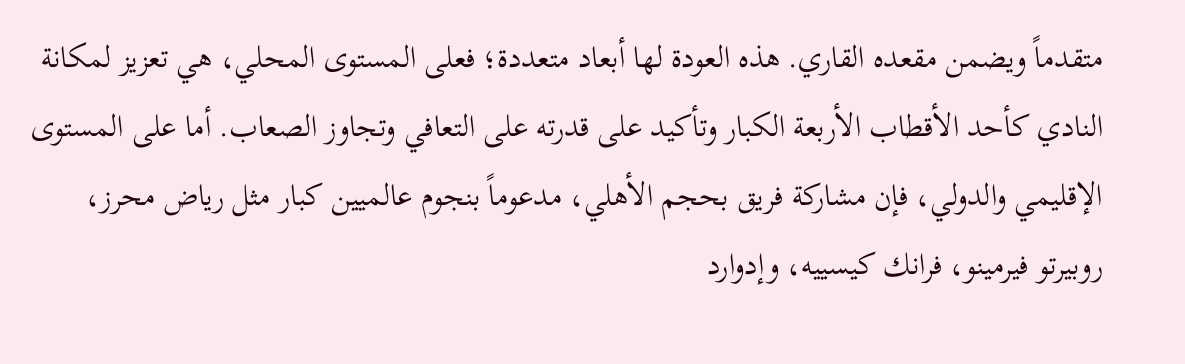متقدماً ويضمن مقعده القاري. هذه العودة لها أبعاد متعددة؛ فعلى المستوى المحلي، هي تعزيز لمكانة النادي كأحد الأقطاب الأربعة الكبار وتأكيد على قدرته على التعافي وتجاوز الصعاب. أما على المستوى الإقليمي والدولي، فإن مشاركة فريق بحجم الأهلي، مدعوماً بنجوم عالميين كبار مثل رياض محرز، روبيرتو فيرمينو، فرانك كيسييه، وإدوارد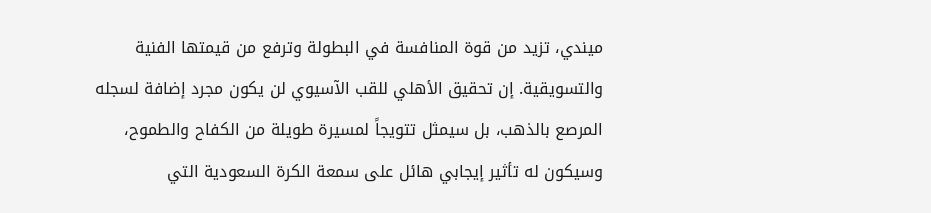ميندي، تزيد من قوة المنافسة في البطولة وترفع من قيمتها الفنية والتسويقية. إن تحقيق الأهلي للقب الآسيوي لن يكون مجرد إضافة لسجله المرصع بالذهب، بل سيمثل تتويجاً لمسيرة طويلة من الكفاح والطموح، وسيكون له تأثير إيجابي هائل على سمعة الكرة السعودية التي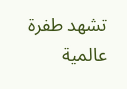تشهد طفرة عالمية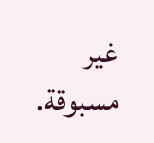غير مسبوقة.